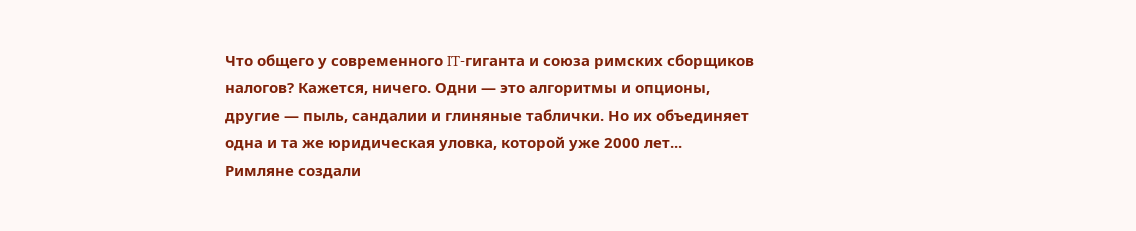Что общего у современного IT-гиганта и союза римских сборщиков налогов? Кажется, ничего. Одни — это алгоритмы и опционы, другие — пыль, сандалии и глиняные таблички. Но их объединяет одна и та же юридическая уловка, которой уже 2000 лет...
Римляне создали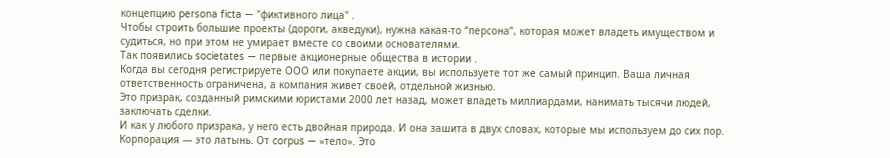концепцию persona ficta — "фиктивного лица" .
Чтобы строить большие проекты (дороги, акведуки), нужна какая-то “персона”, которая может владеть имуществом и судиться, но при этом не умирает вместе со своими основателями.
Так появились societates — первые акционерные общества в истории .
Когда вы сегодня регистрируете ООО или покупаете акции, вы используете тот же самый принцип. Ваша личная ответственность ограничена, а компания живет своей, отдельной жизнью.
Это призрак, созданный римскими юристами 2000 лет назад, может владеть миллиардами, нанимать тысячи людей, заключать сделки.
И как у любого призрака, у него есть двойная природа. И она зашита в двух словах, которые мы используем до сих пор.
Корпорация — это латынь. От corpus — «тело». Это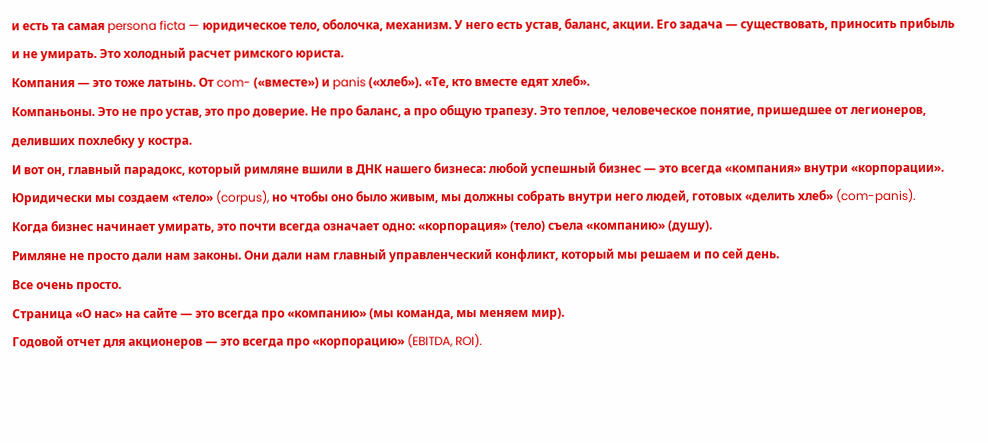и есть та самая persona ficta — юридическое тело, оболочка, механизм. У него есть устав, баланс, акции. Его задача — существовать, приносить прибыль и не умирать. Это холодный расчет римского юриста.
Компания — это тоже латынь. От com- («вместе») и panis («хлеб»). «Те, кто вместе едят хлеб».
Компаньоны. Это не про устав, это про доверие. Не про баланс, а про общую трапезу. Это теплое, человеческое понятие, пришедшее от легионеров, деливших похлебку у костра.
И вот он, главный парадокс, который римляне вшили в ДНК нашего бизнеса: любой успешный бизнес — это всегда «компания» внутри «корпорации».
Юридически мы создаем «тело» (corpus), но чтобы оно было живым, мы должны собрать внутри него людей, готовых «делить хлеб» (com-panis).
Когда бизнес начинает умирать, это почти всегда означает одно: «корпорация» (тело) съела «компанию» (душу).
Римляне не просто дали нам законы. Они дали нам главный управленческий конфликт, который мы решаем и по сей день.
Все очень просто.
Страница «О нас» на сайте — это всегда про «компанию» (мы команда, мы меняем мир).
Годовой отчет для акционеров — это всегда про «корпорацию» (EBITDA, ROI).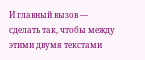И главный вызов — сделать так, чтобы между этими двумя текстами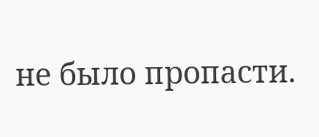не было пропасти.